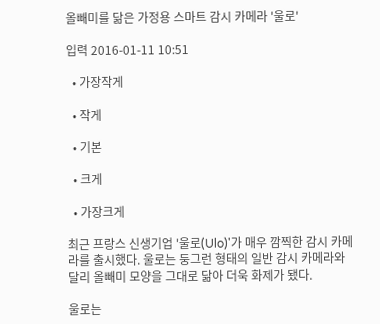올빼미를 닮은 가정용 스마트 감시 카메라 '울로'

입력 2016-01-11 10:51

  • 가장작게

  • 작게

  • 기본

  • 크게

  • 가장크게

최근 프랑스 신생기업 '울로(Ulo)'가 매우 깜찍한 감시 카메라를 출시했다. 울로는 둥그런 형태의 일반 감시 카메라와 달리 올빼미 모양을 그대로 닮아 더욱 화제가 됐다.

울로는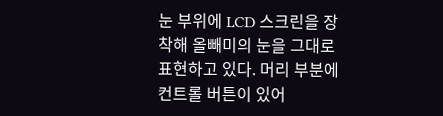눈 부위에 LCD 스크린을 장착해 올빼미의 눈을 그대로 표현하고 있다. 머리 부분에 컨트롤 버튼이 있어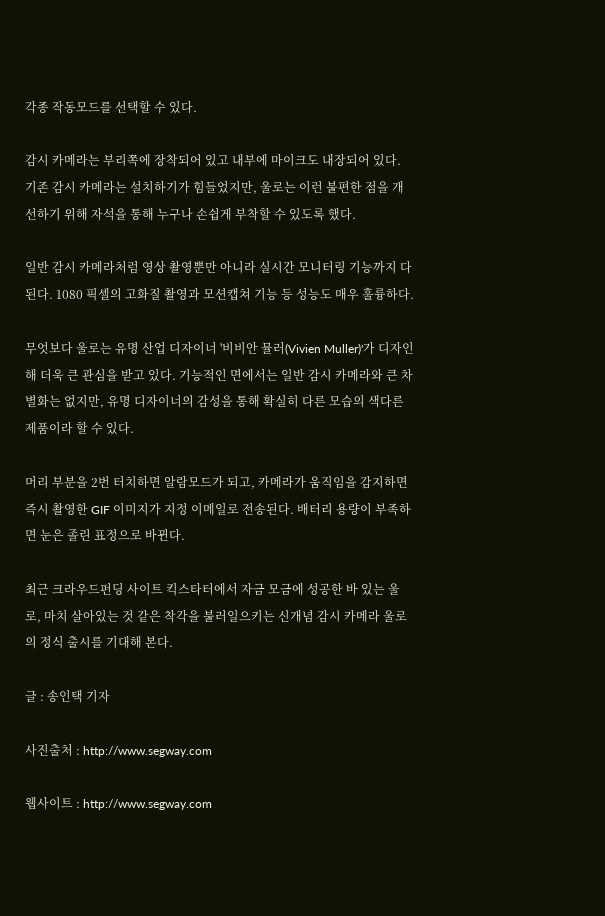각종 작동모드를 선택할 수 있다.

감시 카메라는 부리쪽에 장착되어 있고 내부에 마이크도 내장되어 있다. 기존 감시 카메라는 설치하기가 힘들었지만, 울로는 이런 불편한 점을 개선하기 위해 자석을 통해 누구나 손쉽게 부착할 수 있도록 했다.

일반 감시 카메라처럼 영상 촬영뿐만 아니라 실시간 모니터링 기능까지 다 된다. 1080 픽셀의 고화질 촬영과 모션캡쳐 기능 등 성능도 매우 훌륭하다.

무엇보다 울로는 유명 산업 디자이너 '비비안 뮬러(Vivien Muller)'가 디자인해 더욱 큰 관심을 받고 있다. 기능적인 면에서는 일반 감시 카메라와 큰 차별화는 없지만, 유명 디자이너의 감성을 통해 확실히 다른 모습의 색다른 제품이라 할 수 있다.

머리 부분을 2번 터치하면 알람모드가 되고, 카메라가 움직임을 감지하면 즉시 촬영한 GIF 이미지가 지정 이메일로 전송된다. 배터리 용량이 부족하면 눈은 졸린 표정으로 바뀐다.

최근 크라우드펀딩 사이트 킥스타터에서 자금 모금에 성공한 바 있는 울로, 마치 살아있는 것 같은 착각을 불러일으키는 신개념 감시 카메라 울로의 정식 출시를 기대해 본다.

글 : 송인택 기자

사진출처 : http://www.segway.com

웹사이트 : http://www.segway.com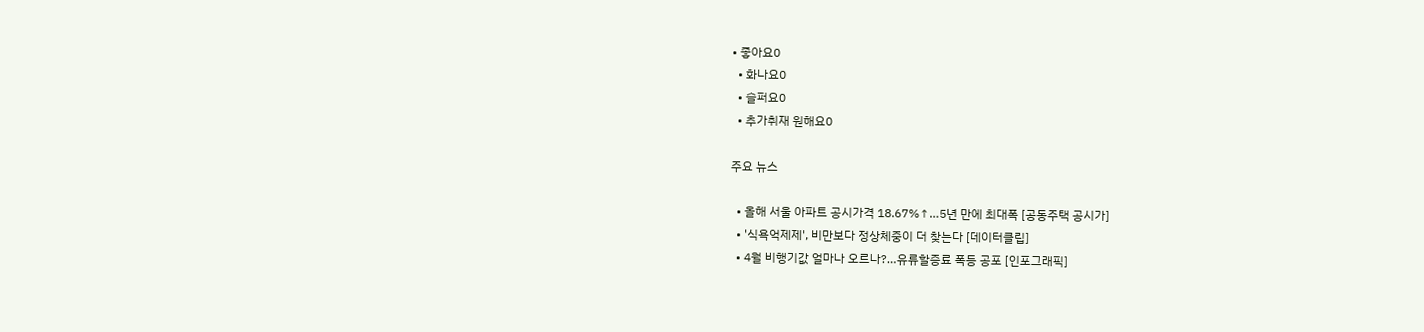• 좋아요0
  • 화나요0
  • 슬퍼요0
  • 추가취재 원해요0

주요 뉴스

  • 올해 서울 아파트 공시가격 18.67%↑…5년 만에 최대폭 [공동주택 공시가]
  • '식욕억제제', 비만보다 정상체중이 더 찾는다 [데이터클립]
  • 4월 비행기값 얼마나 오르나?…유류할증료 폭등 공포 [인포그래픽]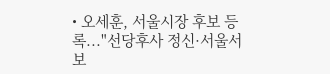• 오세훈, 서울시장 후보 등록..."선당후사 정신·서울서 보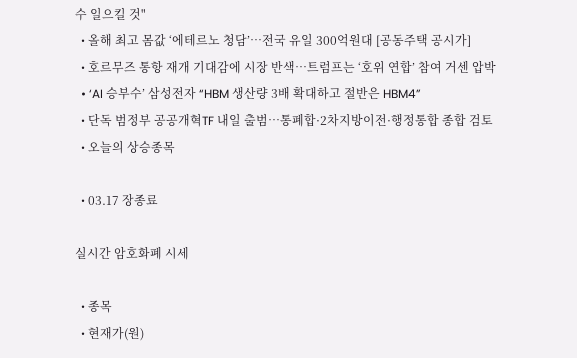수 일으킬 것"
  • 올해 최고 몸값 ‘에테르노 청담’⋯전국 유일 300억원대 [공동주택 공시가]
  • 호르무즈 통항 재개 기대감에 시장 반색…트럼프는 ‘호위 연합’ 참여 거센 압박
  • ‘AI 승부수’ 삼성전자 “HBM 생산량 3배 확대하고 절반은 HBM4”
  • 단독 범정부 공공개혁TF 내일 출범…통폐합·2차지방이전·행정통합 종합 검토
  • 오늘의 상승종목

  • 03.17 장종료

실시간 암호화폐 시세

  • 종목
  • 현재가(원)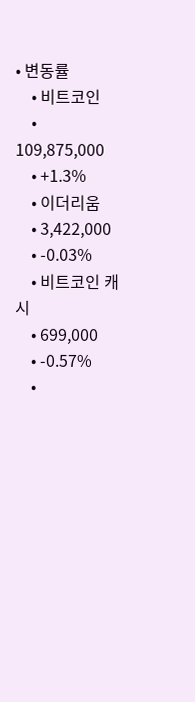• 변동률
    • 비트코인
    • 109,875,000
    • +1.3%
    • 이더리움
    • 3,422,000
    • -0.03%
    • 비트코인 캐시
    • 699,000
    • -0.57%
    •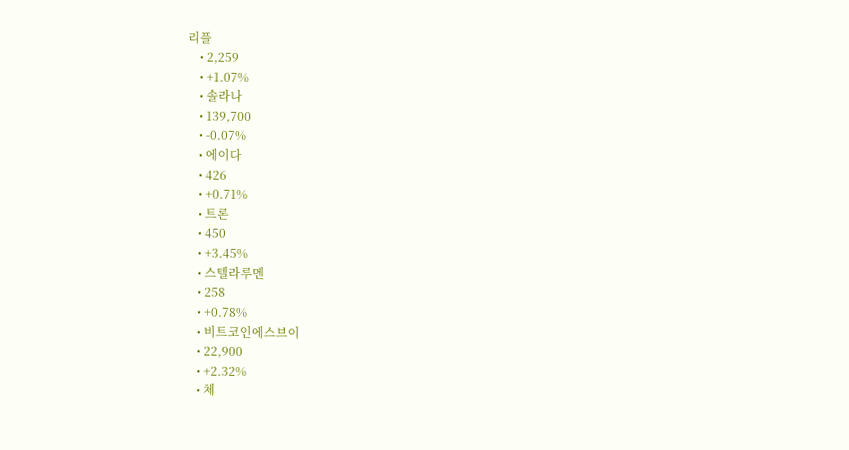리플
    • 2,259
    • +1.07%
    • 솔라나
    • 139,700
    • -0.07%
    • 에이다
    • 426
    • +0.71%
    • 트론
    • 450
    • +3.45%
    • 스텔라루멘
    • 258
    • +0.78%
    • 비트코인에스브이
    • 22,900
    • +2.32%
    • 체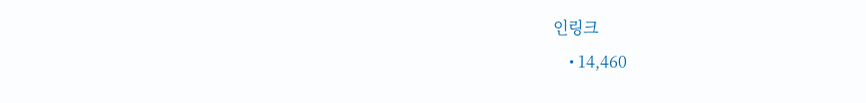인링크
    • 14,460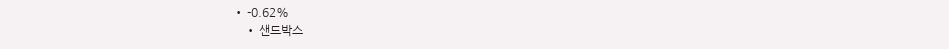• -0.62%
    • 샌드박스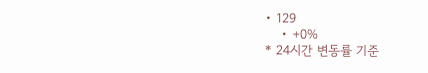• 129
    • +0%
* 24시간 변동률 기준